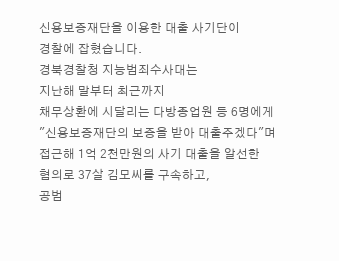신용보증재단을 이용한 대출 사기단이
경찰에 잡혔습니다.
경북경찰청 지능범죄수사대는
지난해 말부터 최근까지
채무상환에 시달리는 다방종업원 등 6명에게
"신용보증재단의 보증을 받아 대출주겠다"며
접근해 1억 2천만원의 사기 대출을 알선한
혐의로 37살 김모씨를 구속하고,
공범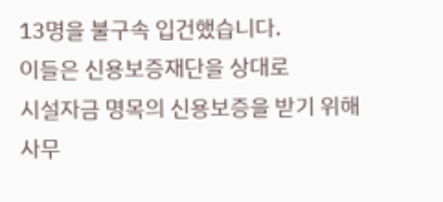13명을 불구속 입건했습니다.
이들은 신용보증재단을 상대로
시설자금 명목의 신용보증을 받기 위해
사무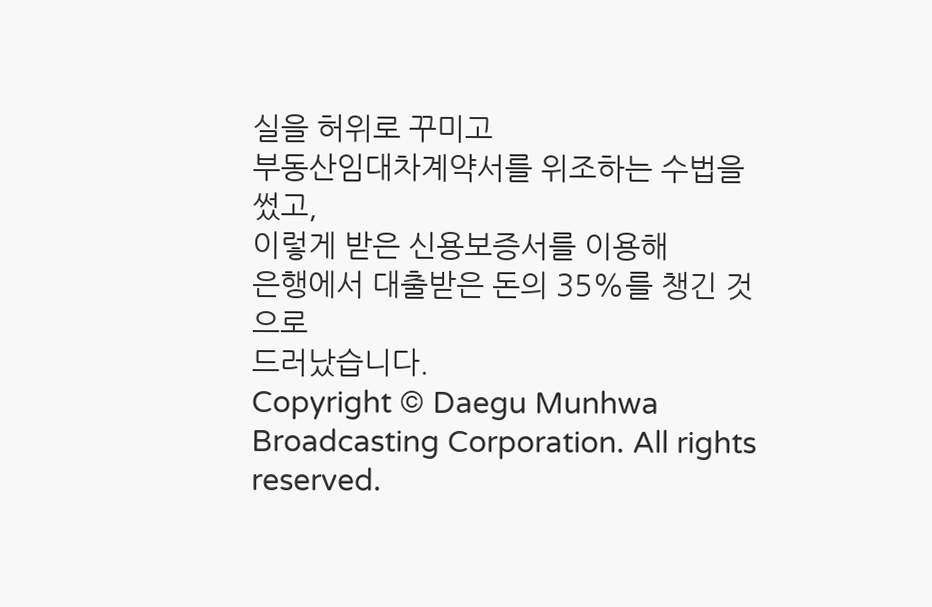실을 허위로 꾸미고
부동산임대차계약서를 위조하는 수법을 썼고,
이렇게 받은 신용보증서를 이용해
은행에서 대출받은 돈의 35%를 챙긴 것으로
드러났습니다.
Copyright © Daegu Munhwa Broadcasting Corporation. All rights reserved.